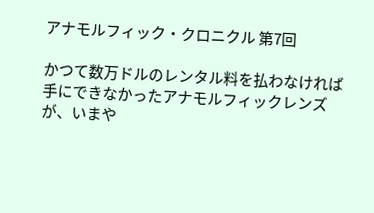アナモルフィック・クロニクル 第7回

かつて数万ドルのレンタル料を払わなければ手にできなかったアナモルフィックレンズが、いまや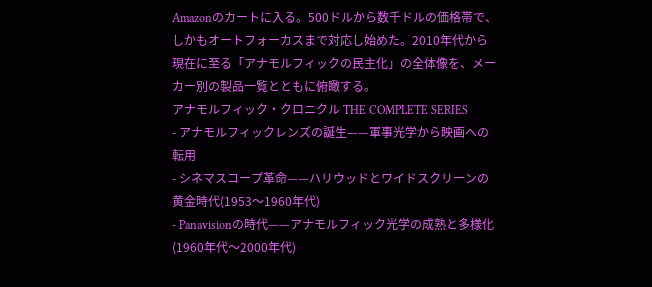Amazonのカートに入る。500ドルから数千ドルの価格帯で、しかもオートフォーカスまで対応し始めた。2010年代から現在に至る「アナモルフィックの民主化」の全体像を、メーカー別の製品一覧とともに俯瞰する。
アナモルフィック・クロニクル THE COMPLETE SERIES
- アナモルフィックレンズの誕生——軍事光学から映画への転用
- シネマスコープ革命——ハリウッドとワイドスクリーンの黄金時代(1953〜1960年代)
- Panavisionの時代——アナモルフィック光学の成熟と多様化(1960年代〜2000年代)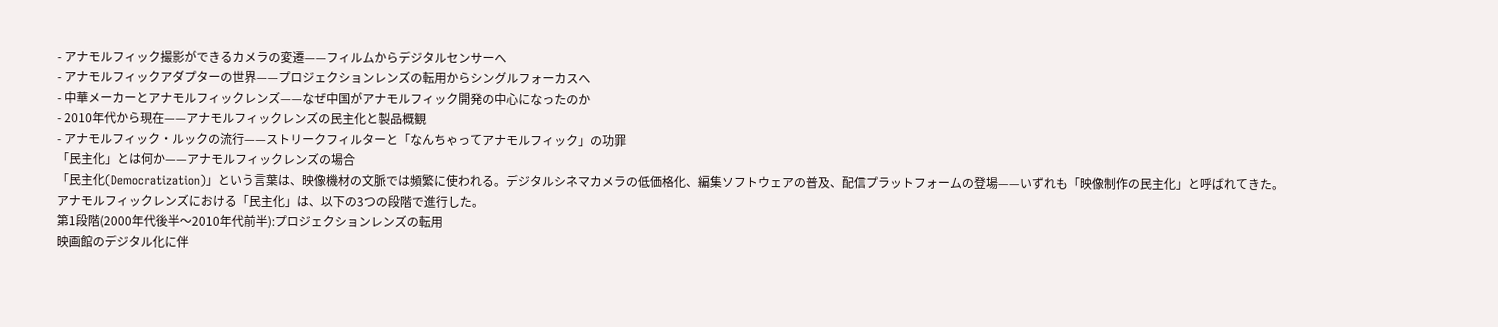- アナモルフィック撮影ができるカメラの変遷——フィルムからデジタルセンサーへ
- アナモルフィックアダプターの世界——プロジェクションレンズの転用からシングルフォーカスへ
- 中華メーカーとアナモルフィックレンズ——なぜ中国がアナモルフィック開発の中心になったのか
- 2010年代から現在——アナモルフィックレンズの民主化と製品概観
- アナモルフィック・ルックの流行——ストリークフィルターと「なんちゃってアナモルフィック」の功罪
「民主化」とは何か——アナモルフィックレンズの場合
「民主化(Democratization)」という言葉は、映像機材の文脈では頻繁に使われる。デジタルシネマカメラの低価格化、編集ソフトウェアの普及、配信プラットフォームの登場——いずれも「映像制作の民主化」と呼ばれてきた。
アナモルフィックレンズにおける「民主化」は、以下の3つの段階で進行した。
第1段階(2000年代後半〜2010年代前半):プロジェクションレンズの転用
映画館のデジタル化に伴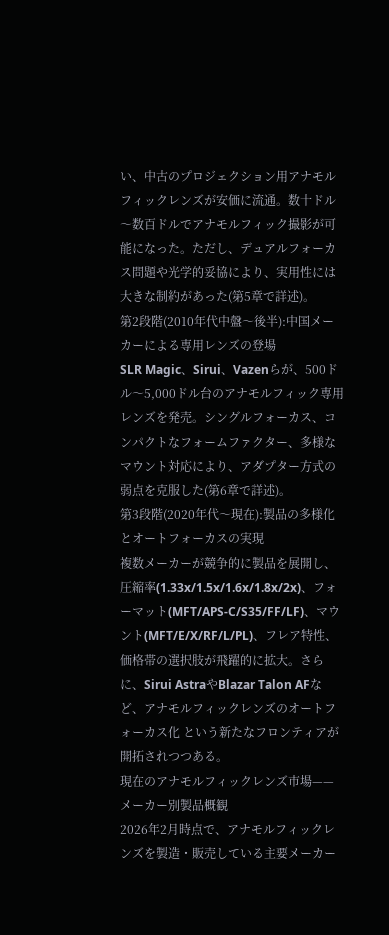い、中古のプロジェクション用アナモルフィックレンズが安価に流通。数十ドル〜数百ドルでアナモルフィック撮影が可能になった。ただし、デュアルフォーカス問題や光学的妥協により、実用性には大きな制約があった(第5章で詳述)。
第2段階(2010年代中盤〜後半):中国メーカーによる専用レンズの登場
SLR Magic、Sirui、Vazenらが、500ドル〜5,000ドル台のアナモルフィック専用レンズを発売。シングルフォーカス、コンパクトなフォームファクター、多様なマウント対応により、アダプター方式の弱点を克服した(第6章で詳述)。
第3段階(2020年代〜現在):製品の多様化とオートフォーカスの実現
複数メーカーが競争的に製品を展開し、圧縮率(1.33x/1.5x/1.6x/1.8x/2x)、フォーマット(MFT/APS-C/S35/FF/LF)、マウント(MFT/E/X/RF/L/PL)、フレア特性、価格帯の選択肢が飛躍的に拡大。さらに、Sirui AstraやBlazar Talon AFなど、アナモルフィックレンズのオートフォーカス化 という新たなフロンティアが開拓されつつある。
現在のアナモルフィックレンズ市場——メーカー別製品概観
2026年2月時点で、アナモルフィックレンズを製造・販売している主要メーカー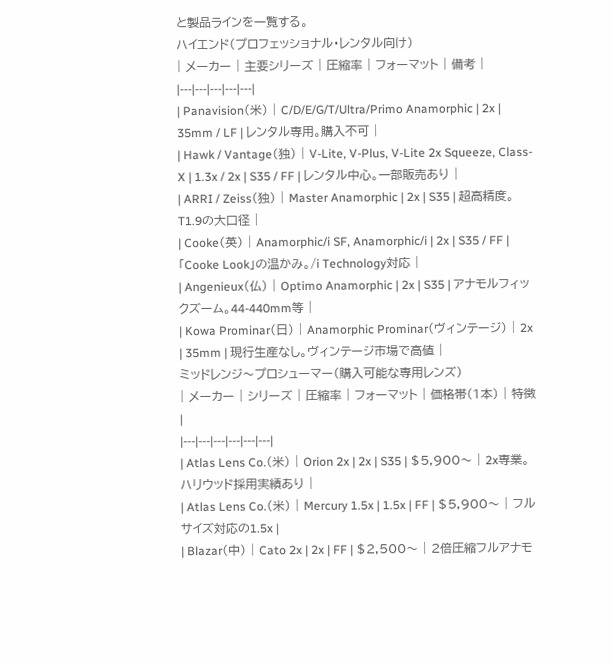と製品ラインを一覧する。
ハイエンド(プロフェッショナル・レンタル向け)
| メーカー | 主要シリーズ | 圧縮率 | フォーマット | 備考 |
|---|---|---|---|---|
| Panavision(米) | C/D/E/G/T/Ultra/Primo Anamorphic | 2x | 35mm / LF | レンタル専用。購入不可 |
| Hawk / Vantage(独) | V-Lite, V-Plus, V-Lite 2x Squeeze, Class-X | 1.3x / 2x | S35 / FF | レンタル中心。一部販売あり |
| ARRI / Zeiss(独) | Master Anamorphic | 2x | S35 | 超高精度。T1.9の大口径 |
| Cooke(英) | Anamorphic/i SF, Anamorphic/i | 2x | S35 / FF | 「Cooke Look」の温かみ。/i Technology対応 |
| Angenieux(仏) | Optimo Anamorphic | 2x | S35 | アナモルフィックズーム。44-440mm等 |
| Kowa Prominar(日) | Anamorphic Prominar(ヴィンテージ) | 2x | 35mm | 現行生産なし。ヴィンテージ市場で高値 |
ミッドレンジ〜プロシューマー(購入可能な専用レンズ)
| メーカー | シリーズ | 圧縮率 | フォーマット | 価格帯(1本) | 特徴 |
|---|---|---|---|---|---|
| Atlas Lens Co.(米) | Orion 2x | 2x | S35 | $5,900〜 | 2x専業。ハリウッド採用実績あり |
| Atlas Lens Co.(米) | Mercury 1.5x | 1.5x | FF | $5,900〜 | フルサイズ対応の1.5x |
| Blazar(中) | Cato 2x | 2x | FF | $2,500〜 | 2倍圧縮フルアナモ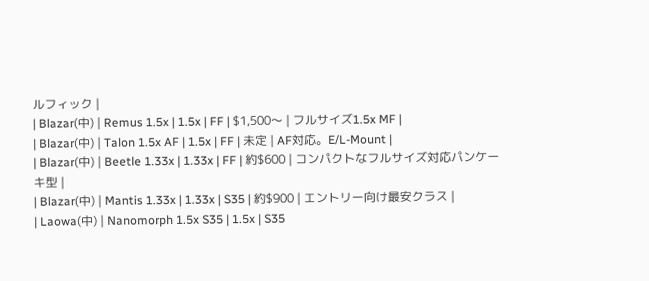ルフィック |
| Blazar(中) | Remus 1.5x | 1.5x | FF | $1,500〜 | フルサイズ1.5x MF |
| Blazar(中) | Talon 1.5x AF | 1.5x | FF | 未定 | AF対応。E/L-Mount |
| Blazar(中) | Beetle 1.33x | 1.33x | FF | 約$600 | コンパクトなフルサイズ対応パンケーキ型 |
| Blazar(中) | Mantis 1.33x | 1.33x | S35 | 約$900 | エントリー向け最安クラス |
| Laowa(中) | Nanomorph 1.5x S35 | 1.5x | S35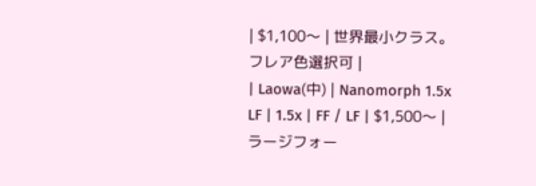| $1,100〜 | 世界最小クラス。フレア色選択可 |
| Laowa(中) | Nanomorph 1.5x LF | 1.5x | FF / LF | $1,500〜 | ラージフォー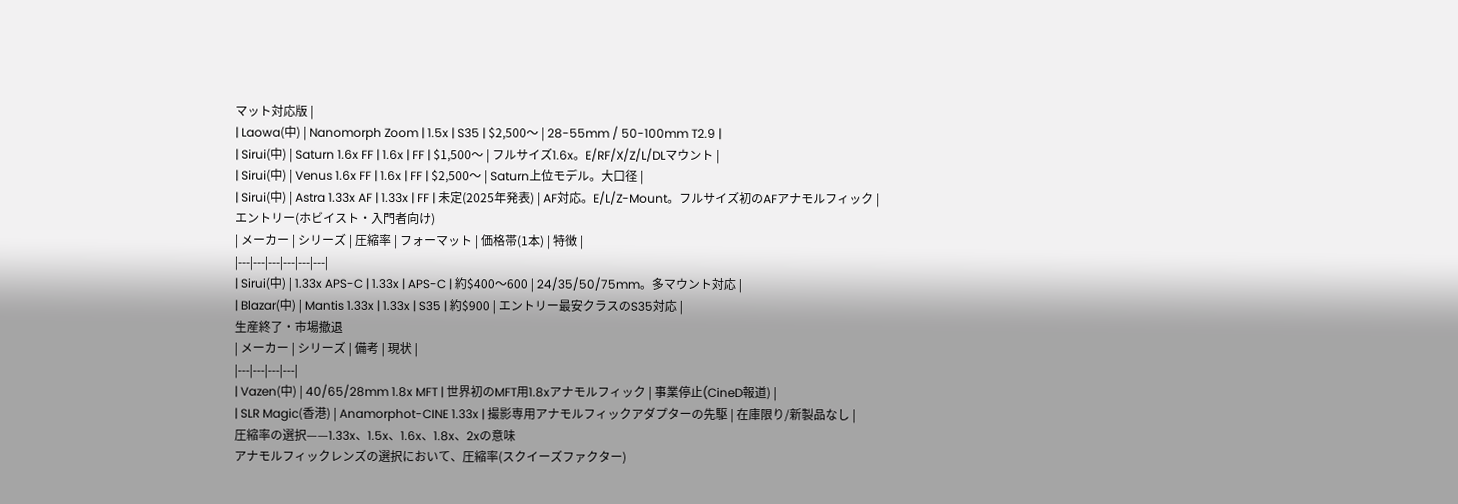マット対応版 |
| Laowa(中) | Nanomorph Zoom | 1.5x | S35 | $2,500〜 | 28-55mm / 50-100mm T2.9 |
| Sirui(中) | Saturn 1.6x FF | 1.6x | FF | $1,500〜 | フルサイズ1.6x。E/RF/X/Z/L/DLマウント |
| Sirui(中) | Venus 1.6x FF | 1.6x | FF | $2,500〜 | Saturn上位モデル。大口径 |
| Sirui(中) | Astra 1.33x AF | 1.33x | FF | 未定(2025年発表) | AF対応。E/L/Z-Mount。フルサイズ初のAFアナモルフィック |
エントリー(ホビイスト・入門者向け)
| メーカー | シリーズ | 圧縮率 | フォーマット | 価格帯(1本) | 特徴 |
|---|---|---|---|---|---|
| Sirui(中) | 1.33x APS-C | 1.33x | APS-C | 約$400〜600 | 24/35/50/75mm。多マウント対応 |
| Blazar(中) | Mantis 1.33x | 1.33x | S35 | 約$900 | エントリー最安クラスのS35対応 |
生産終了・市場撤退
| メーカー | シリーズ | 備考 | 現状 |
|---|---|---|---|
| Vazen(中) | 40/65/28mm 1.8x MFT | 世界初のMFT用1.8xアナモルフィック | 事業停止(CineD報道) |
| SLR Magic(香港) | Anamorphot-CINE 1.33x | 撮影専用アナモルフィックアダプターの先駆 | 在庫限り/新製品なし |
圧縮率の選択——1.33x、1.5x、1.6x、1.8x、2xの意味
アナモルフィックレンズの選択において、圧縮率(スクイーズファクター)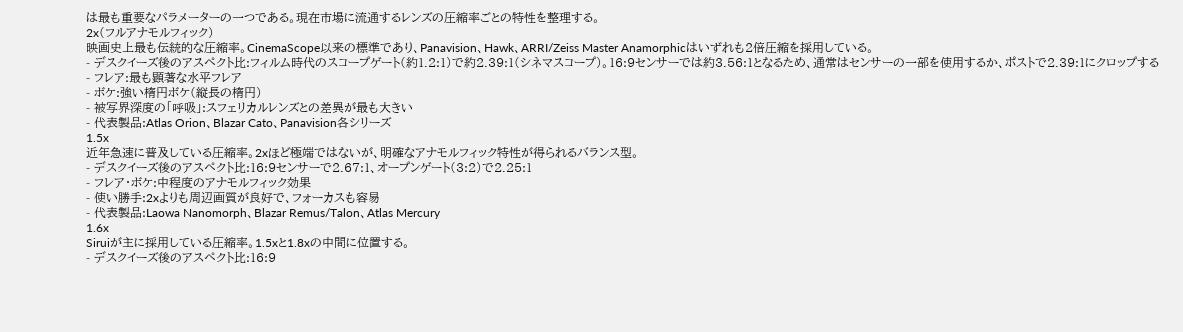は最も重要なパラメーターの一つである。現在市場に流通するレンズの圧縮率ごとの特性を整理する。
2x(フルアナモルフィック)
映画史上最も伝統的な圧縮率。CinemaScope以来の標準であり、Panavision、Hawk、ARRI/Zeiss Master Anamorphicはいずれも2倍圧縮を採用している。
- デスクイーズ後のアスペクト比:フィルム時代のスコープゲート(約1.2:1)で約2.39:1(シネマスコープ)。16:9センサーでは約3.56:1となるため、通常はセンサーの一部を使用するか、ポストで2.39:1にクロップする
- フレア:最も顕著な水平フレア
- ボケ:強い楕円ボケ(縦長の楕円)
- 被写界深度の「呼吸」:スフェリカルレンズとの差異が最も大きい
- 代表製品:Atlas Orion、Blazar Cato、Panavision各シリーズ
1.5x
近年急速に普及している圧縮率。2xほど極端ではないが、明確なアナモルフィック特性が得られるバランス型。
- デスクイーズ後のアスペクト比:16:9センサーで2.67:1、オープンゲート(3:2)で2.25:1
- フレア・ボケ:中程度のアナモルフィック効果
- 使い勝手:2xよりも周辺画質が良好で、フォーカスも容易
- 代表製品:Laowa Nanomorph、Blazar Remus/Talon、Atlas Mercury
1.6x
Siruiが主に採用している圧縮率。1.5xと1.8xの中間に位置する。
- デスクイーズ後のアスペクト比:16:9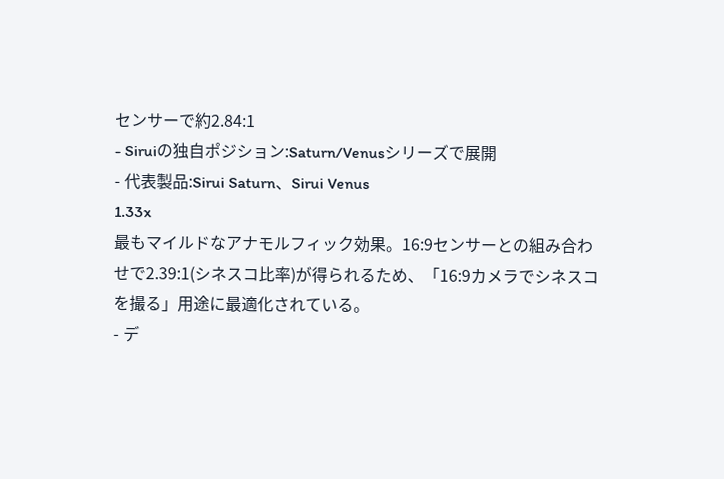センサーで約2.84:1
- Siruiの独自ポジション:Saturn/Venusシリーズで展開
- 代表製品:Sirui Saturn、Sirui Venus
1.33x
最もマイルドなアナモルフィック効果。16:9センサーとの組み合わせで2.39:1(シネスコ比率)が得られるため、「16:9カメラでシネスコを撮る」用途に最適化されている。
- デ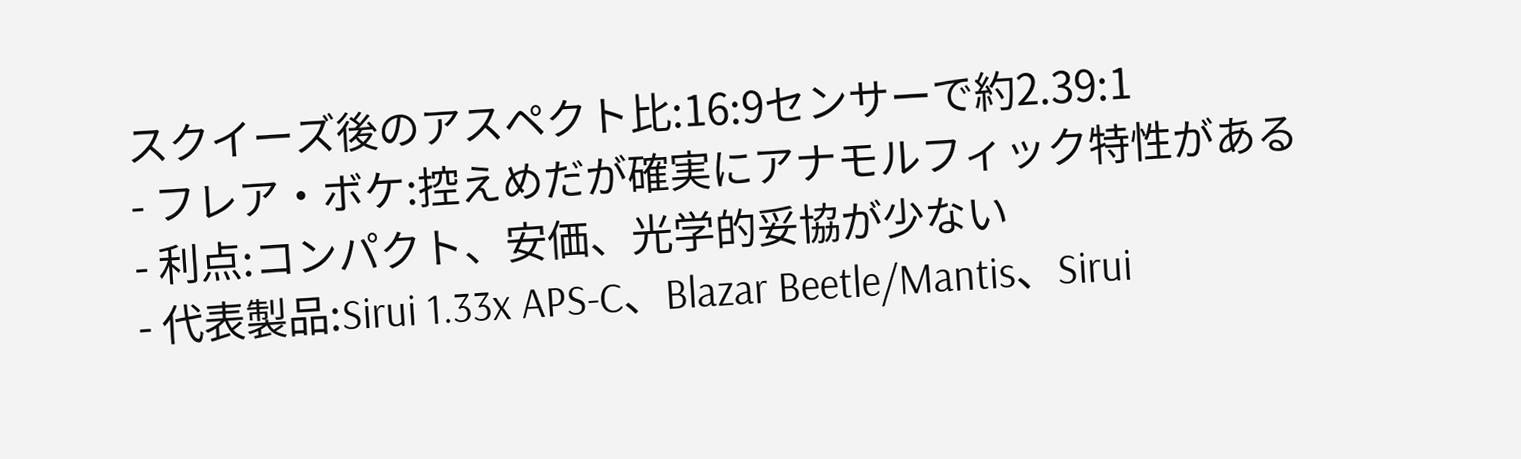スクイーズ後のアスペクト比:16:9センサーで約2.39:1
- フレア・ボケ:控えめだが確実にアナモルフィック特性がある
- 利点:コンパクト、安価、光学的妥協が少ない
- 代表製品:Sirui 1.33x APS-C、Blazar Beetle/Mantis、Sirui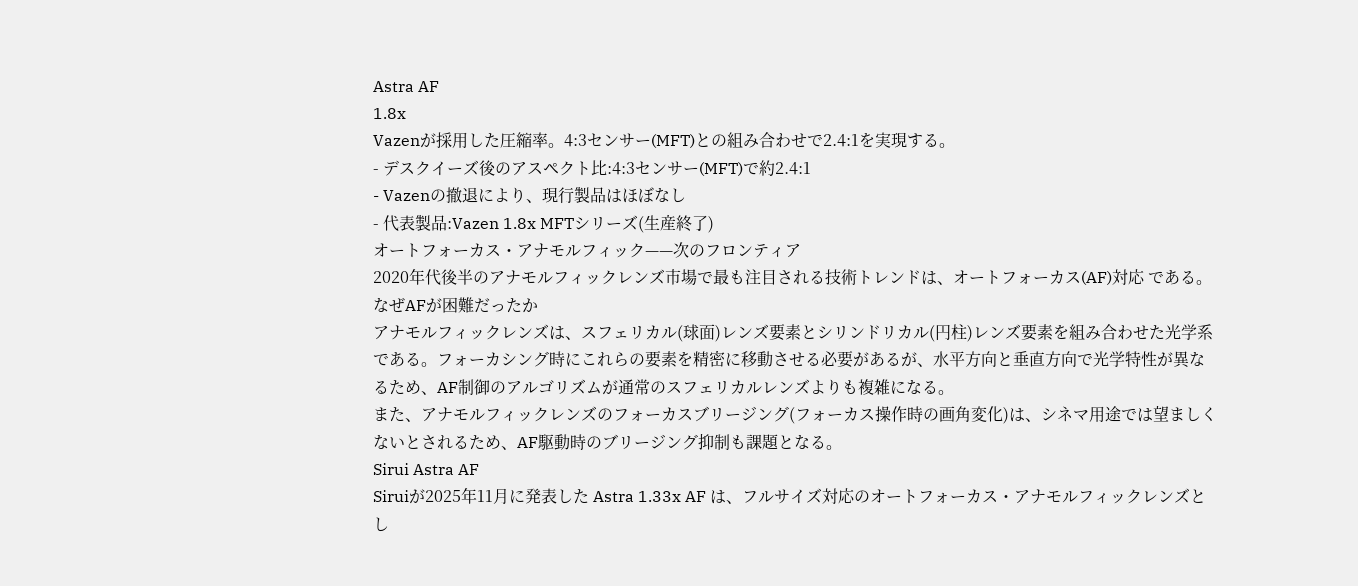Astra AF
1.8x
Vazenが採用した圧縮率。4:3センサー(MFT)との組み合わせで2.4:1を実現する。
- デスクイーズ後のアスペクト比:4:3センサー(MFT)で約2.4:1
- Vazenの撤退により、現行製品はほぼなし
- 代表製品:Vazen 1.8x MFTシリーズ(生産終了)
オートフォーカス・アナモルフィック——次のフロンティア
2020年代後半のアナモルフィックレンズ市場で最も注目される技術トレンドは、オートフォーカス(AF)対応 である。
なぜAFが困難だったか
アナモルフィックレンズは、スフェリカル(球面)レンズ要素とシリンドリカル(円柱)レンズ要素を組み合わせた光学系である。フォーカシング時にこれらの要素を精密に移動させる必要があるが、水平方向と垂直方向で光学特性が異なるため、AF制御のアルゴリズムが通常のスフェリカルレンズよりも複雑になる。
また、アナモルフィックレンズのフォーカスブリージング(フォーカス操作時の画角変化)は、シネマ用途では望ましくないとされるため、AF駆動時のブリージング抑制も課題となる。
Sirui Astra AF
Siruiが2025年11月に発表した Astra 1.33x AF は、フルサイズ対応のオートフォーカス・アナモルフィックレンズとし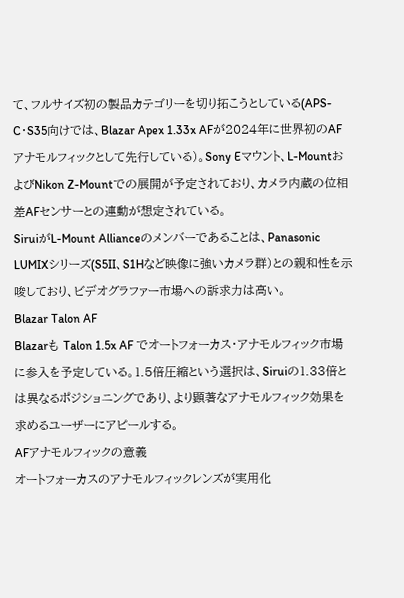て、フルサイズ初の製品カテゴリーを切り拓こうとしている(APS-C・S35向けでは、Blazar Apex 1.33x AFが2024年に世界初のAFアナモルフィックとして先行している)。Sony Eマウント、L-MountおよびNikon Z-Mountでの展開が予定されており、カメラ内蔵の位相差AFセンサーとの連動が想定されている。
SiruiがL-Mount Allianceのメンバーであることは、Panasonic LUMIXシリーズ(S5II、S1Hなど映像に強いカメラ群)との親和性を示唆しており、ビデオグラファー市場への訴求力は高い。
Blazar Talon AF
Blazarも Talon 1.5x AF でオートフォーカス・アナモルフィック市場に参入を予定している。1.5倍圧縮という選択は、Siruiの1.33倍とは異なるポジショニングであり、より顕著なアナモルフィック効果を求めるユーザーにアピールする。
AFアナモルフィックの意義
オートフォーカスのアナモルフィックレンズが実用化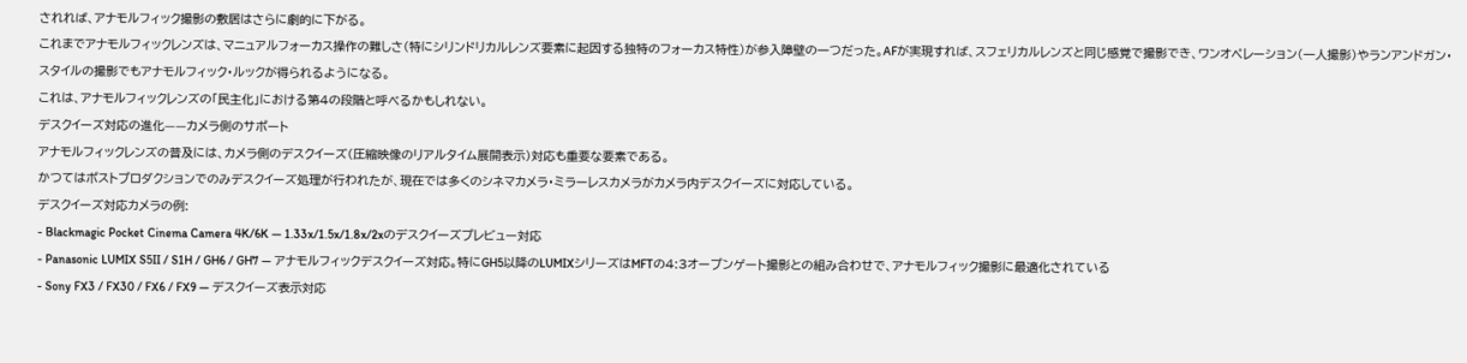されれば、アナモルフィック撮影の敷居はさらに劇的に下がる。
これまでアナモルフィックレンズは、マニュアルフォーカス操作の難しさ(特にシリンドリカルレンズ要素に起因する独特のフォーカス特性)が参入障壁の一つだった。AFが実現すれば、スフェリカルレンズと同じ感覚で撮影でき、ワンオペレーション(一人撮影)やランアンドガン・スタイルの撮影でもアナモルフィック・ルックが得られるようになる。
これは、アナモルフィックレンズの「民主化」における第4の段階と呼べるかもしれない。
デスクイーズ対応の進化——カメラ側のサポート
アナモルフィックレンズの普及には、カメラ側のデスクイーズ(圧縮映像のリアルタイム展開表示)対応も重要な要素である。
かつてはポストプロダクションでのみデスクイーズ処理が行われたが、現在では多くのシネマカメラ・ミラーレスカメラがカメラ内デスクイーズに対応している。
デスクイーズ対応カメラの例:
- Blackmagic Pocket Cinema Camera 4K/6K — 1.33x/1.5x/1.8x/2xのデスクイーズプレビュー対応
- Panasonic LUMIX S5II / S1H / GH6 / GH7 — アナモルフィックデスクイーズ対応。特にGH5以降のLUMIXシリーズはMFTの4:3オープンゲート撮影との組み合わせで、アナモルフィック撮影に最適化されている
- Sony FX3 / FX30 / FX6 / FX9 — デスクイーズ表示対応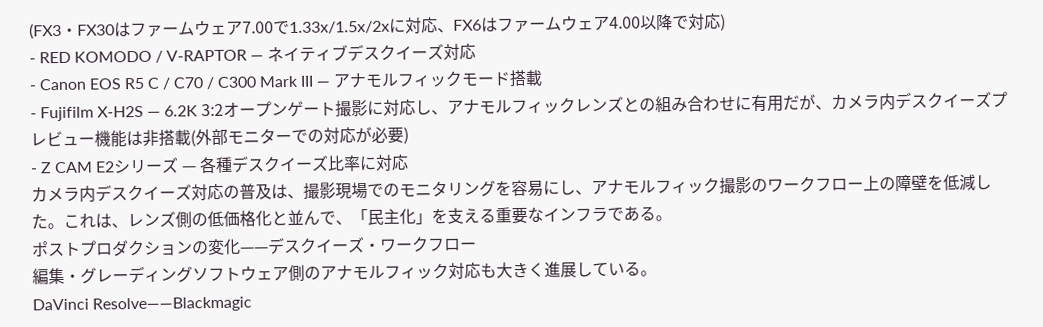(FX3・FX30はファームウェア7.00で1.33x/1.5x/2xに対応、FX6はファームウェア4.00以降で対応)
- RED KOMODO / V-RAPTOR — ネイティブデスクイーズ対応
- Canon EOS R5 C / C70 / C300 Mark III — アナモルフィックモード搭載
- Fujifilm X-H2S — 6.2K 3:2オープンゲート撮影に対応し、アナモルフィックレンズとの組み合わせに有用だが、カメラ内デスクイーズプレビュー機能は非搭載(外部モニターでの対応が必要)
- Z CAM E2シリーズ — 各種デスクイーズ比率に対応
カメラ内デスクイーズ対応の普及は、撮影現場でのモニタリングを容易にし、アナモルフィック撮影のワークフロー上の障壁を低減した。これは、レンズ側の低価格化と並んで、「民主化」を支える重要なインフラである。
ポストプロダクションの変化——デスクイーズ・ワークフロー
編集・グレーディングソフトウェア側のアナモルフィック対応も大きく進展している。
DaVinci Resolve——Blackmagic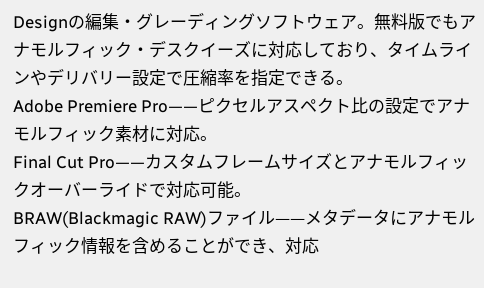Designの編集・グレーディングソフトウェア。無料版でもアナモルフィック・デスクイーズに対応しており、タイムラインやデリバリー設定で圧縮率を指定できる。
Adobe Premiere Pro——ピクセルアスペクト比の設定でアナモルフィック素材に対応。
Final Cut Pro——カスタムフレームサイズとアナモルフィックオーバーライドで対応可能。
BRAW(Blackmagic RAW)ファイル——メタデータにアナモルフィック情報を含めることができ、対応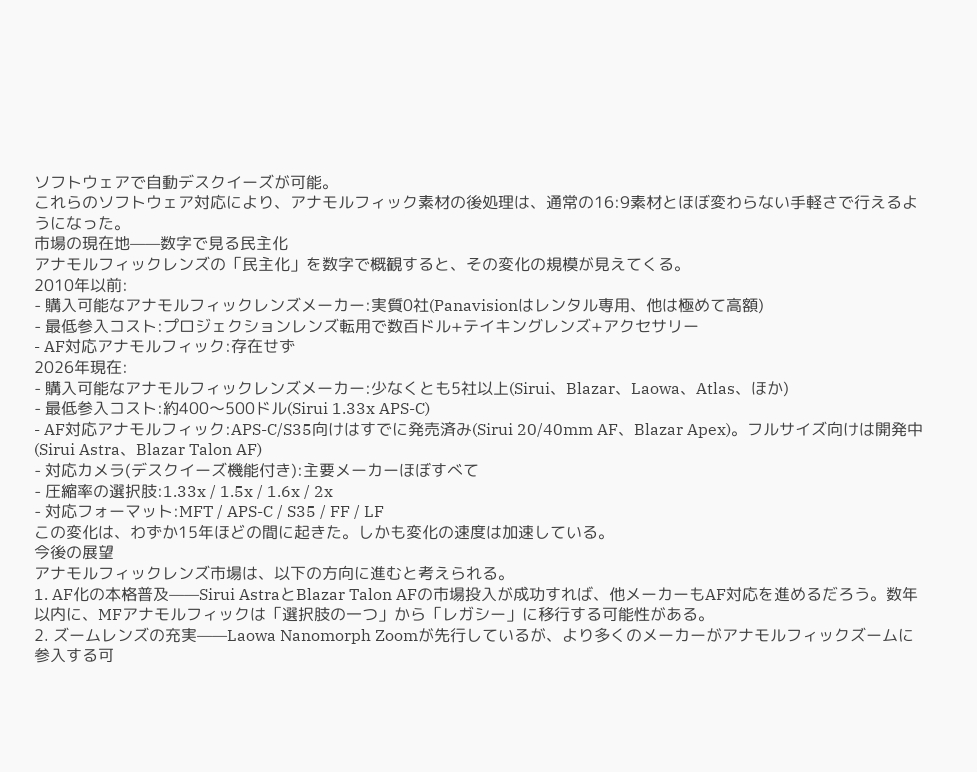ソフトウェアで自動デスクイーズが可能。
これらのソフトウェア対応により、アナモルフィック素材の後処理は、通常の16:9素材とほぼ変わらない手軽さで行えるようになった。
市場の現在地——数字で見る民主化
アナモルフィックレンズの「民主化」を数字で概観すると、その変化の規模が見えてくる。
2010年以前:
- 購入可能なアナモルフィックレンズメーカー:実質0社(Panavisionはレンタル専用、他は極めて高額)
- 最低参入コスト:プロジェクションレンズ転用で数百ドル+テイキングレンズ+アクセサリー
- AF対応アナモルフィック:存在せず
2026年現在:
- 購入可能なアナモルフィックレンズメーカー:少なくとも5社以上(Sirui、Blazar、Laowa、Atlas、ほか)
- 最低参入コスト:約400〜500ドル(Sirui 1.33x APS-C)
- AF対応アナモルフィック:APS-C/S35向けはすでに発売済み(Sirui 20/40mm AF、Blazar Apex)。フルサイズ向けは開発中(Sirui Astra、Blazar Talon AF)
- 対応カメラ(デスクイーズ機能付き):主要メーカーほぼすべて
- 圧縮率の選択肢:1.33x / 1.5x / 1.6x / 2x
- 対応フォーマット:MFT / APS-C / S35 / FF / LF
この変化は、わずか15年ほどの間に起きた。しかも変化の速度は加速している。
今後の展望
アナモルフィックレンズ市場は、以下の方向に進むと考えられる。
1. AF化の本格普及——Sirui AstraとBlazar Talon AFの市場投入が成功すれば、他メーカーもAF対応を進めるだろう。数年以内に、MFアナモルフィックは「選択肢の一つ」から「レガシー」に移行する可能性がある。
2. ズームレンズの充実——Laowa Nanomorph Zoomが先行しているが、より多くのメーカーがアナモルフィックズームに参入する可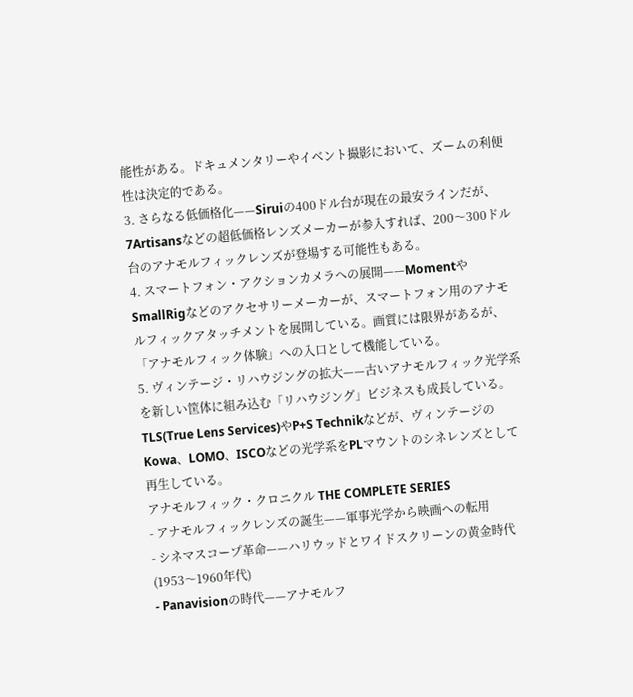能性がある。ドキュメンタリーやイベント撮影において、ズームの利便性は決定的である。
3. さらなる低価格化——Siruiの400ドル台が現在の最安ラインだが、7Artisansなどの超低価格レンズメーカーが参入すれば、200〜300ドル台のアナモルフィックレンズが登場する可能性もある。
4. スマートフォン・アクションカメラへの展開——MomentやSmallRigなどのアクセサリーメーカーが、スマートフォン用のアナモルフィックアタッチメントを展開している。画質には限界があるが、「アナモルフィック体験」への入口として機能している。
5. ヴィンテージ・リハウジングの拡大——古いアナモルフィック光学系を新しい筐体に組み込む「リハウジング」ビジネスも成長している。TLS(True Lens Services)やP+S Technikなどが、ヴィンテージのKowa、LOMO、ISCOなどの光学系をPLマウントのシネレンズとして再生している。
アナモルフィック・クロニクル THE COMPLETE SERIES
- アナモルフィックレンズの誕生——軍事光学から映画への転用
- シネマスコープ革命——ハリウッドとワイドスクリーンの黄金時代(1953〜1960年代)
- Panavisionの時代——アナモルフ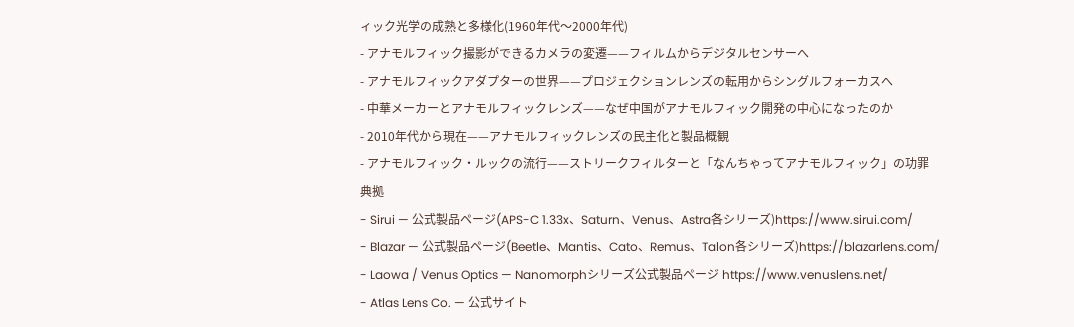ィック光学の成熟と多様化(1960年代〜2000年代)
- アナモルフィック撮影ができるカメラの変遷——フィルムからデジタルセンサーへ
- アナモルフィックアダプターの世界——プロジェクションレンズの転用からシングルフォーカスへ
- 中華メーカーとアナモルフィックレンズ——なぜ中国がアナモルフィック開発の中心になったのか
- 2010年代から現在——アナモルフィックレンズの民主化と製品概観
- アナモルフィック・ルックの流行——ストリークフィルターと「なんちゃってアナモルフィック」の功罪
典拠
- Sirui — 公式製品ページ(APS-C 1.33x、Saturn、Venus、Astra各シリーズ)https://www.sirui.com/
- Blazar — 公式製品ページ(Beetle、Mantis、Cato、Remus、Talon各シリーズ)https://blazarlens.com/
- Laowa / Venus Optics — Nanomorphシリーズ公式製品ページ https://www.venuslens.net/
- Atlas Lens Co. — 公式サイト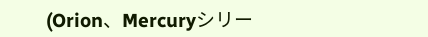(Orion、Mercuryシリー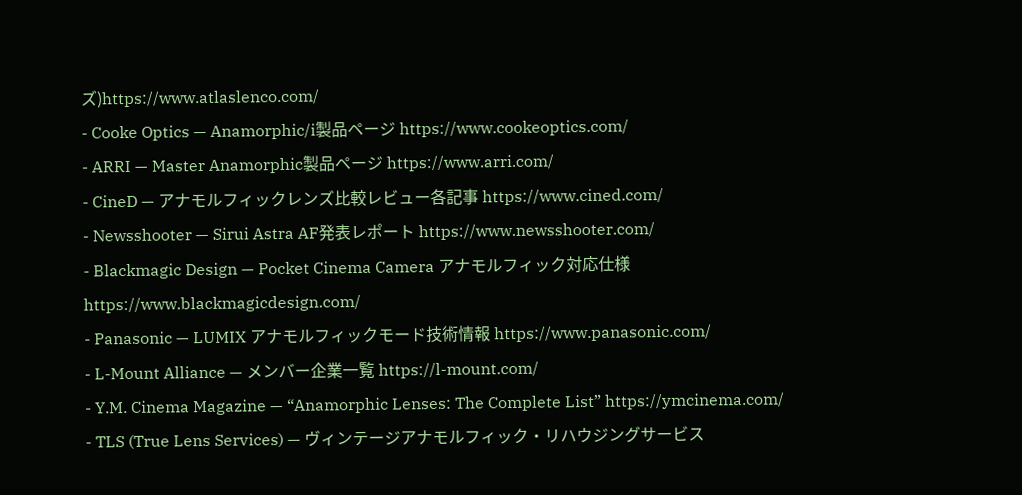ズ)https://www.atlaslenco.com/
- Cooke Optics — Anamorphic/i製品ページ https://www.cookeoptics.com/
- ARRI — Master Anamorphic製品ページ https://www.arri.com/
- CineD — アナモルフィックレンズ比較レビュー各記事 https://www.cined.com/
- Newsshooter — Sirui Astra AF発表レポート https://www.newsshooter.com/
- Blackmagic Design — Pocket Cinema Camera アナモルフィック対応仕様 https://www.blackmagicdesign.com/
- Panasonic — LUMIX アナモルフィックモード技術情報 https://www.panasonic.com/
- L-Mount Alliance — メンバー企業一覧 https://l-mount.com/
- Y.M. Cinema Magazine — “Anamorphic Lenses: The Complete List” https://ymcinema.com/
- TLS (True Lens Services) — ヴィンテージアナモルフィック・リハウジングサービス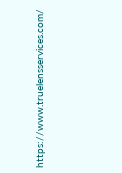https://www.truelensservices.com/